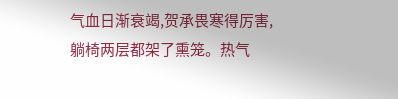气血日渐衰竭,贺承畏寒得厉害,躺椅两层都架了熏笼。热气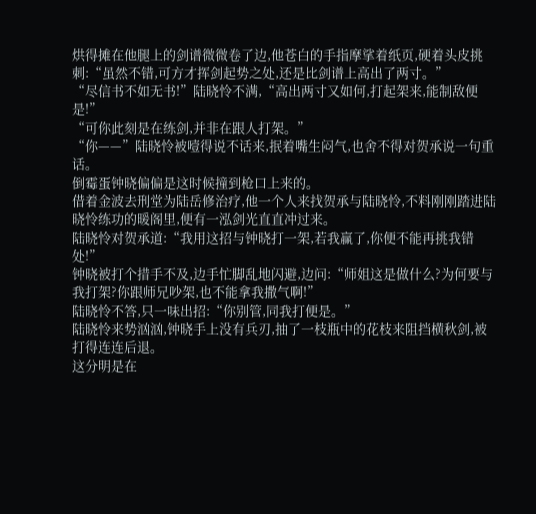烘得摊在他腿上的剑谱微微卷了边,他苍白的手指摩挲着纸页,硬着头皮挑刺:“虽然不错,可方才挥剑起势之处,还是比剑谱上高出了两寸。”
“尽信书不如无书!”陆晓怜不满,“高出两寸又如何,打起架来,能制敌便是!”
“可你此刻是在练剑,并非在跟人打架。”
“你——”陆晓怜被噎得说不话来,抿着嘴生闷气,也舍不得对贺承说一句重话。
倒霉蛋钟晓偏偏是这时候撞到枪口上来的。
借着金波去刑堂为陆岳修治疗,他一个人来找贺承与陆晓怜,不料刚刚踏进陆晓怜练功的暖阁里,便有一泓剑光直直冲过来。
陆晓怜对贺承道:“我用这招与钟晓打一架,若我赢了,你便不能再挑我错处!”
钟晓被打个措手不及,边手忙脚乱地闪避,边问:“师姐这是做什么?为何要与我打架?你跟师兄吵架,也不能拿我撒气啊!”
陆晓怜不答,只一味出招:“你别管,同我打便是。”
陆晓怜来势汹汹,钟晓手上没有兵刃,抽了一枝瓶中的花枝来阻挡横秋剑,被打得连连后退。
这分明是在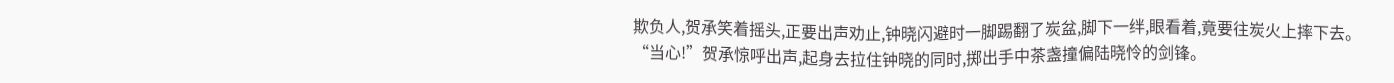欺负人,贺承笑着摇头,正要出声劝止,钟晓闪避时一脚踢翻了炭盆,脚下一绊,眼看着,竟要往炭火上摔下去。
“当心!”贺承惊呼出声,起身去拉住钟晓的同时,掷出手中茶盏撞偏陆晓怜的剑锋。